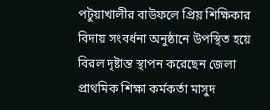পটুয়াখালীর বাউফলে প্রিয় শিক্ষিকার বিদায় সংবর্ধনা অনুষ্ঠানে উপস্থিত হয়ে বিরল দৃষ্টান্ত স্থাপন করেছেন জেলা প্রাথমিক শিক্ষা কর্মকর্তা মাসুদ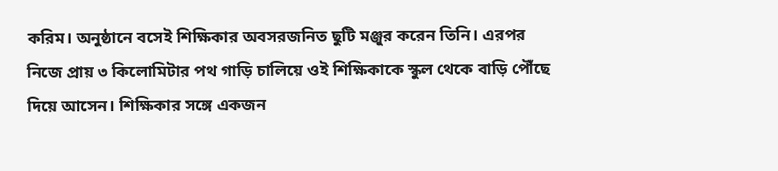করিম। অনুষ্ঠানে বসেই শিক্ষিকার অবসরজনিত ছুটি মঞ্জুর করেন তিনি। এরপর নিজে প্রায় ৩ কিলোমিটার পথ গাড়ি চালিয়ে ওই শিক্ষিকাকে স্কুল থেকে বাড়ি পৌঁছে দিয়ে আসেন। শিক্ষিকার সঙ্গে একজন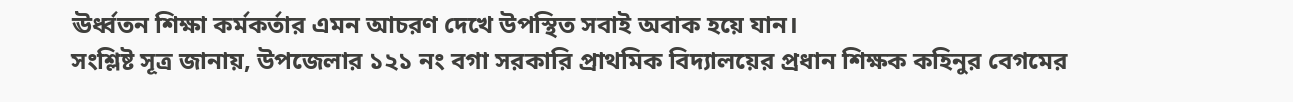ঊর্ধ্বতন শিক্ষা কর্মকর্তার এমন আচরণ দেখে উপস্থিত সবাই অবাক হয়ে যান।
সংশ্লিষ্ট সূত্র জানায়, উপজেলার ১২১ নং বগা সরকারি প্রাথমিক বিদ্যালয়ের প্রধান শিক্ষক কহিনুর বেগমের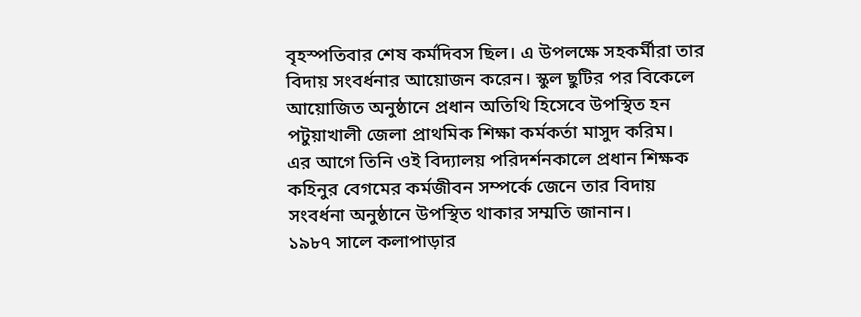বৃহস্পতিবার শেষ কর্মদিবস ছিল। এ উপলক্ষে সহকর্মীরা তার বিদায় সংবর্ধনার আয়োজন করেন। স্কুল ছুটির পর বিকেলে আয়োজিত অনুষ্ঠানে প্রধান অতিথি হিসেবে উপস্থিত হন পটুয়াখালী জেলা প্রাথমিক শিক্ষা কর্মকর্তা মাসুদ করিম।
এর আগে তিনি ওই বিদ্যালয় পরিদর্শনকালে প্রধান শিক্ষক কহিনুর বেগমের কর্মজীবন সম্পর্কে জেনে তার বিদায় সংবর্ধনা অনুষ্ঠানে উপস্থিত থাকার সম্মতি জানান।
১৯৮৭ সালে কলাপাড়ার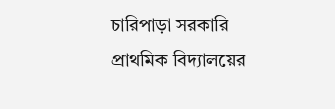চারিপাড়া সরকারি প্রাথমিক বিদ্যালয়ের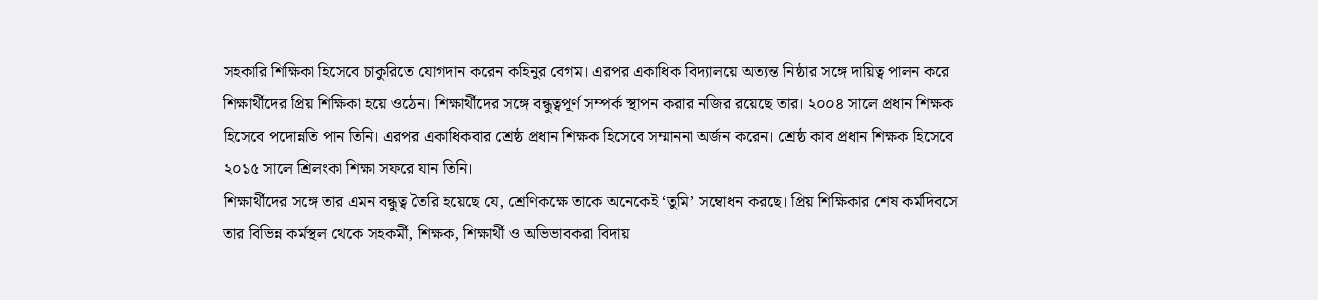সহকারি শিক্ষিকা হিসেবে চাকুরিতে যোগদান করেন কহিনুর বেগম। এরপর একাধিক বিদ্যালয়ে অত্যন্ত নিষ্ঠার সঙ্গে দায়িত্ব পালন করে শিক্ষার্থীদের প্রিয় শিক্ষিকা হয়ে ওঠেন। শিক্ষার্থীদের সঙ্গে বন্ধুত্বপূর্ণ সম্পর্ক স্থাপন করার নজির রয়েছে তার। ২০০৪ সালে প্রধান শিক্ষক হিসেবে পদোন্নতি পান তিনি। এরপর একাধিকবার শ্রেষ্ঠ প্রধান শিক্ষক হিসেবে সম্মাননা অর্জন করেন। শ্রেষ্ঠ কাব প্রধান শিক্ষক হিসেবে ২০১৫ সালে শ্রিলংকা শিক্ষা সফরে যান তিনি।
শিক্ষার্থীদের সঙ্গে তার এমন বন্ধুত্ব তৈরি হয়েছে যে, শ্রেণিকক্ষে তাকে অনেকেই ‘তুমি’ সম্বোধন করছে। প্রিয় শিক্ষিকার শেষ কর্মদিবসে তার বিভিন্ন কর্মস্থল থেকে সহকর্মী, শিক্ষক, শিক্ষার্থী ও অভিভাবকরা বিদায়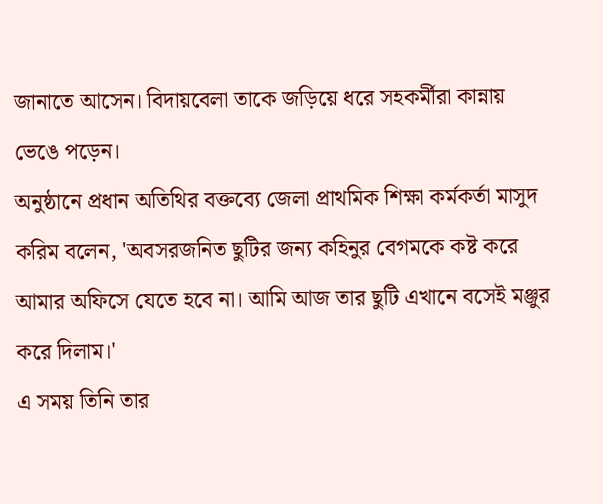জানাতে আসেন। বিদায়বেলা তাকে জড়িয়ে ধরে সহকর্মীরা কান্নায় ভেঙে পড়েন।
অনুষ্ঠানে প্রধান অতিথির বক্তব্যে জেলা প্রাথমিক শিক্ষা কর্মকর্তা মাসুদ করিম বলেন, 'অবসরজনিত ছুটির জন্য কহিনুর বেগমকে কষ্ট করে আমার অফিসে যেতে হবে না। আমি আজ তার ছুটি এখানে বসেই মঞ্জুর করে দিলাম।'
এ সময় তিনি তার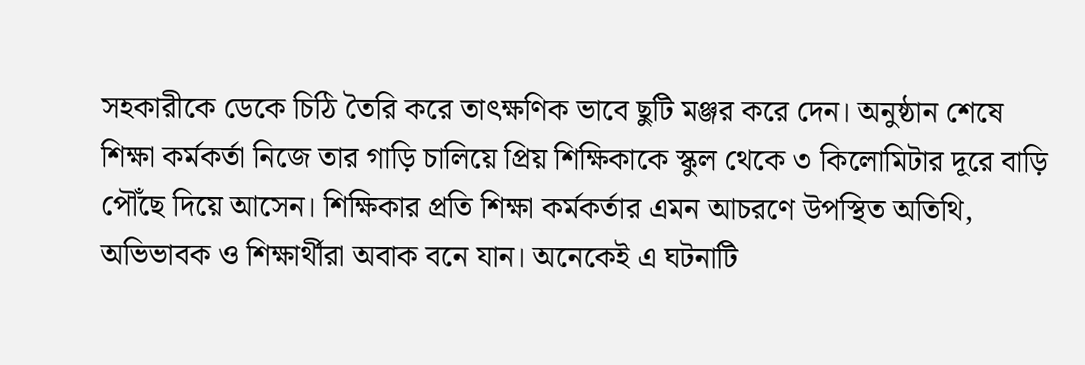সহকারীকে ডেকে চিঠি তৈরি করে তাৎক্ষণিক ভাবে ছুটি মঞ্জর করে দেন। অনুষ্ঠান শেষে শিক্ষা কর্মকর্তা নিজে তার গাড়ি চালিয়ে প্রিয় শিক্ষিকাকে স্কুল থেকে ৩ কিলোমিটার দূরে বাড়ি পৌঁছে দিয়ে আসেন। শিক্ষিকার প্রতি শিক্ষা কর্মকর্তার এমন আচরণে উপস্থিত অতিথি, অভিভাবক ও শিক্ষার্থীরা অবাক বনে যান। অনেকেই এ ঘটনাটি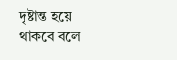দৃষ্টান্ত হয়ে থাকবে বলে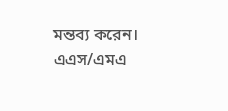মন্তব্য করেন।
এএস/এমএ